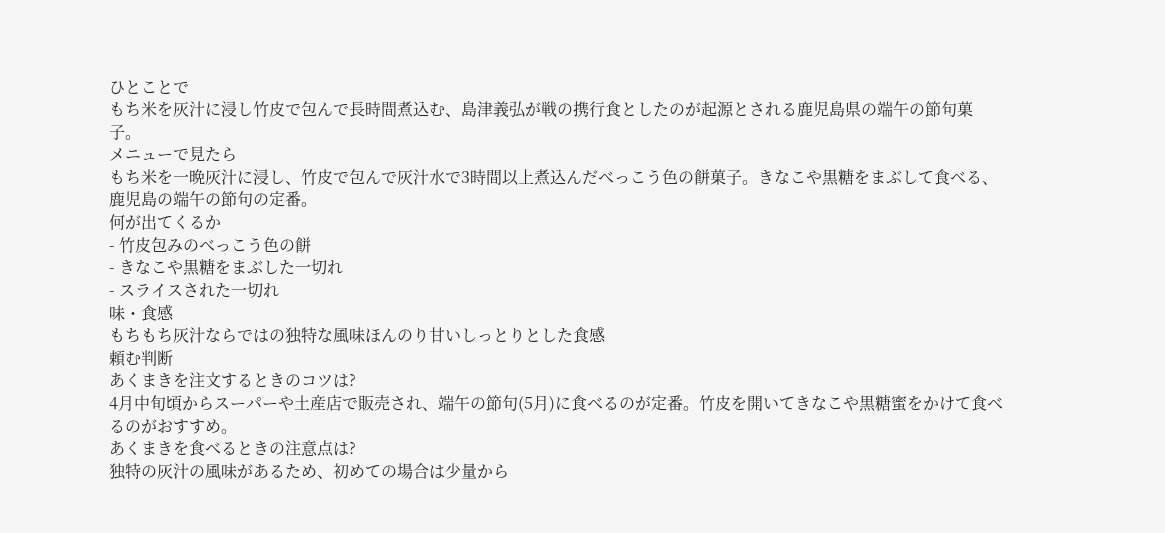ひとことで
もち米を灰汁に浸し竹皮で包んで長時間煮込む、島津義弘が戦の携行食としたのが起源とされる鹿児島県の端午の節句菓子。
メニューで見たら
もち米を一晩灰汁に浸し、竹皮で包んで灰汁水で3時間以上煮込んだべっこう色の餅菓子。きなこや黒糖をまぶして食べる、鹿児島の端午の節句の定番。
何が出てくるか
- 竹皮包みのべっこう色の餅
- きなこや黒糖をまぶした一切れ
- スライスされた一切れ
味・食感
もちもち灰汁ならではの独特な風味ほんのり甘いしっとりとした食感
頼む判断
あくまきを注文するときのコツは?
4月中旬頃からスーパーや土産店で販売され、端午の節句(5月)に食べるのが定番。竹皮を開いてきなこや黒糖蜜をかけて食べるのがおすすめ。
あくまきを食べるときの注意点は?
独特の灰汁の風味があるため、初めての場合は少量から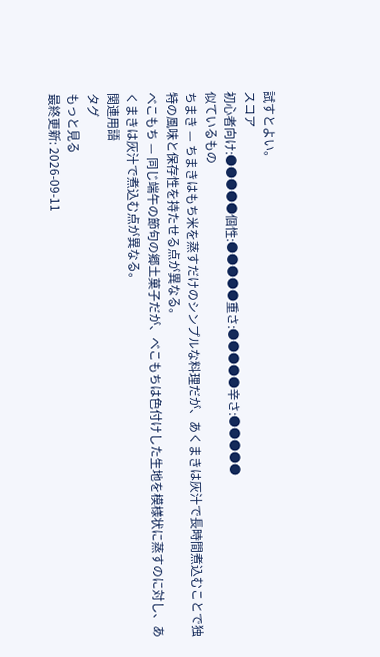試すとよい。
スコア
初心者向け:●●●●●個性:●●●●●重さ:●●●●●辛さ:●●●●●
似ているもの
ちまき — ちまきはもち米を蒸すだけのシンプルな料理だが、あくまきは灰汁で長時間煮込むことで独特の風味と保存性を持たせる点が異なる。
べこもち — 同じ端午の節句の郷土菓子だが、べこもちは色付けした生地を模様状に蒸すのに対し、あくまきは灰汁で煮込む点が異なる。
関連用語
タグ
もっと見る
最終更新: 2026-09-11